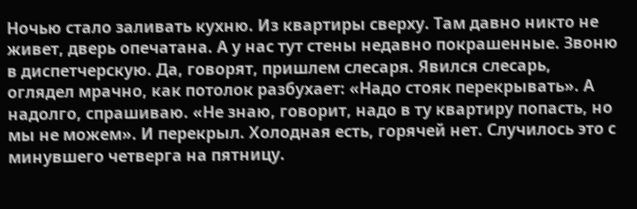Ночью стало заливать кухню. Из квартиры сверху. Там давно никто не живет, дверь опечатана. А у нас тут стены недавно покрашенные. Звоню в диспетчерскую. Да, говорят, пришлем слесаря. Явился слесарь, оглядел мрачно, как потолок разбухает: «Надо стояк перекрывать». А надолго, спрашиваю. «Не знаю, говорит, надо в ту квартиру попасть, но мы не можем». И перекрыл. Холодная есть, горячей нет. Случилось это с минувшего четверга на пятницу.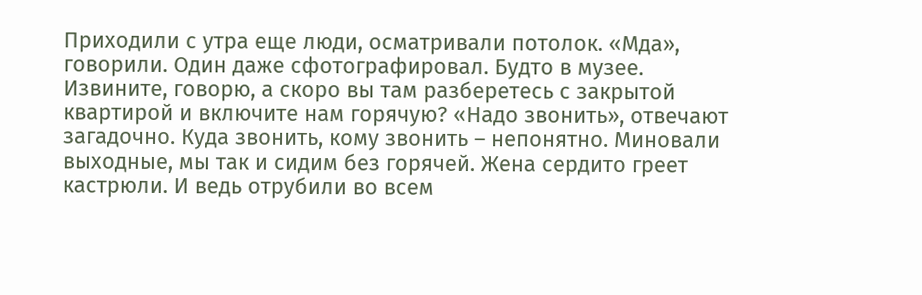Приходили с утра еще люди, осматривали потолок. «Мда», говорили. Один даже сфотографировал. Будто в музее. Извините, говорю, а скоро вы там разберетесь с закрытой квартирой и включите нам горячую? «Надо звонить», отвечают загадочно. Куда звонить, кому звонить – непонятно. Миновали выходные, мы так и сидим без горячей. Жена сердито греет кастрюли. И ведь отрубили во всем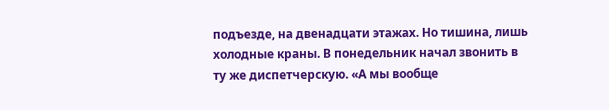подъезде, на двенадцати этажах. Но тишина, лишь холодные краны. В понедельник начал звонить в ту же диспетчерскую. «А мы вообще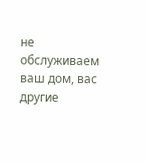не обслуживаем ваш дом, вас другие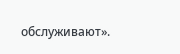обслуживают».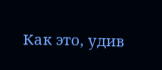Как это, удив